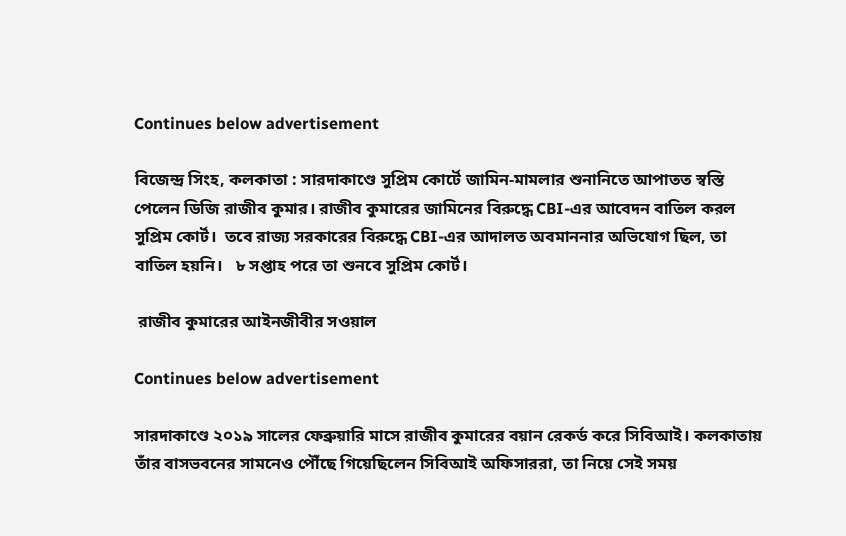Continues below advertisement

বিজেন্দ্র সিংহ, কলকাতা : সারদাকাণ্ডে সুপ্রিম কোর্টে জামিন-মামলার শুনানিতে আপাতত স্বস্তি পেলেন ডিজি রাজীব কুমার। রাজীব কুমারের জামিনের বিরুদ্ধে CBI-এর আবেদন বাতিল করল সুপ্রিম কোর্ট।  তবে রাজ্য সরকারের বিরুদ্ধে CBI-এর আদালত অবমাননার অভিযোগ ছিল, তা বাতিল হয়নি।   ৮ সপ্তাহ পরে তা শুনবে সুপ্রিম কোর্ট।

 রাজীব কুমারের আইনজীবীর সওয়াল

Continues below advertisement

সারদাকাণ্ডে ২০১৯ সালের ফেব্রুয়ারি মাসে রাজীব কুমারের বয়ান রেকর্ড করে সিবিআই। কলকাতায় তাঁর বাসভবনের সামনেও পৌঁছে গিয়েছিলেন সিবিআই অফিসাররা, তা নিয়ে সেই সময়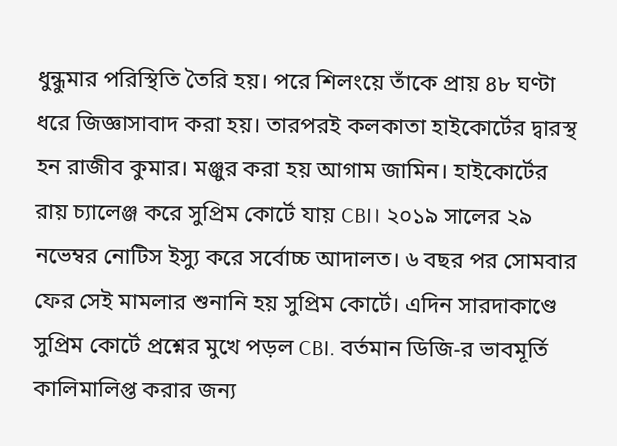ধুন্ধুমার পরিস্থিতি তৈরি হয়। পরে শিলংয়ে তাঁকে প্রায় ৪৮ ঘণ্টা ধরে জিজ্ঞাসাবাদ করা হয়। তারপরই কলকাতা হাইকোর্টের দ্বারস্থ হন রাজীব কুমার। মঞ্জুর করা হয় আগাম জামিন। হাইকোর্টের রায় চ্যালেঞ্জ করে সুপ্রিম কোর্টে যায় CBI। ২০১৯ সালের ২৯ নভেম্বর নোটিস ইস্যু করে সর্বোচ্চ আদালত। ৬ বছর পর সোমবার ফের সেই মামলার শুনানি হয় সুপ্রিম কোর্টে। এদিন সারদাকাণ্ডে সুপ্রিম কোর্টে প্রশ্নের মুখে পড়ল CBI. বর্তমান ডিজি-র ভাবমূর্তি কালিমালিপ্ত করার জন্য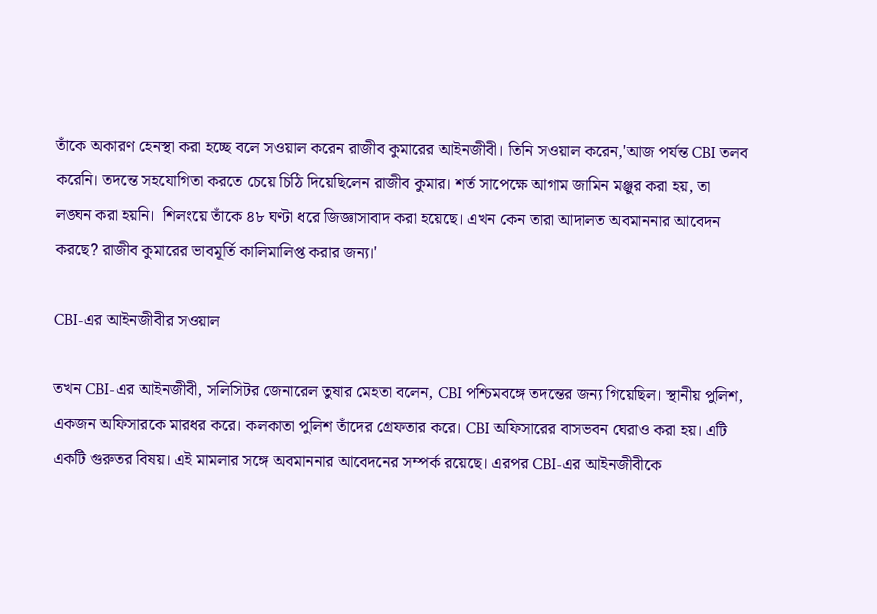তাঁকে অকারণ হেনস্থা করা হচ্ছে বলে সওয়াল করেন রাজীব কুমারের আইনজীবী। তিনি সওয়াল করেন,'আজ পর্যন্ত CBI তলব করেনি। তদন্তে সহযোগিতা করতে চেয়ে চিঠি দিয়েছিলেন রাজীব কুমার। শর্ত সাপেক্ষে আগাম জামিন মঞ্জুর করা হয়, তা লঙ্ঘন করা হয়নি।  শিলংয়ে তাঁকে ৪৮ ঘণ্টা ধরে জিজ্ঞাসাবাদ করা হয়েছে। এখন কেন তারা আদালত অবমাননার আবেদন করছে? রাজীব কুমারের ভাবমূর্তি কালিমালিপ্ত করার জন্য।'

CBI-এর আইনজীবীর সওয়াল

তখন CBI-এর আইনজীবী, সলিসিটর জেনারেল তুষার মেহতা বলেন, CBI পশ্চিমবঙ্গে তদন্তের জন্য গিয়েছিল। স্থানীয় পুলিশ, একজন অফিসারকে মারধর করে। কলকাতা পুলিশ তাঁদের গ্রেফতার করে। CBI অফিসারের বাসভবন ঘেরাও করা হয়। এটি একটি গুরুতর বিষয়। এই মামলার সঙ্গে অবমাননার আবেদনের সম্পর্ক রয়েছে। এরপর CBI-এর আইনজীবীকে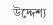উদ্দেশ্য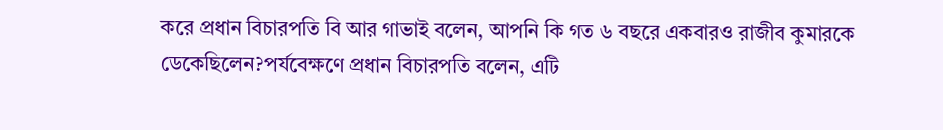করে প্রধান বিচারপতি বি আর গাভাই বলেন, আপনি কি গত ৬ বছরে একবারও রাজীব কুমারকে ডেকেছিলেন?পর্যবেক্ষণে প্রধান বিচারপতি বলেন, এটি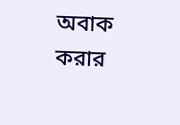অবাক করার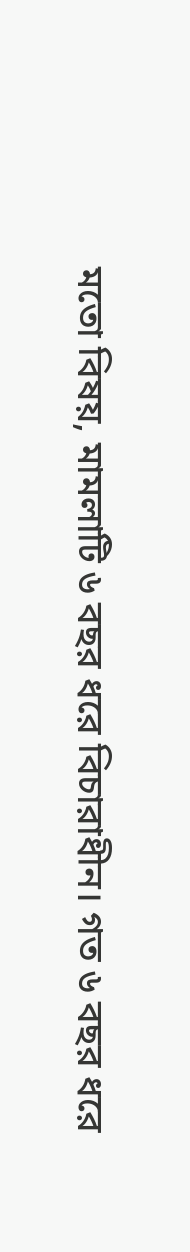মতো বিষয়, মামলাটি ৬ বছর ধরে বিচারাধীন। গত ৬ বছর ধরে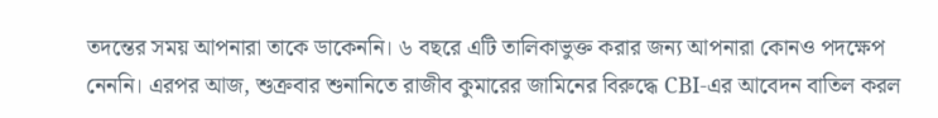তদন্তের সময় আপনারা তাকে ডাকেননি। ৬ বছরে এটি তালিকাভুক্ত করার জন্য আপনারা কোনও পদক্ষেপ নেননি। এরপর আজ, শুক্রবার শুনানিতে রাজীব কুমারের জামিনের বিরুদ্ধে CBI-এর আবেদন বাতিল করল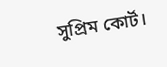সুপ্রিম কোর্ট।